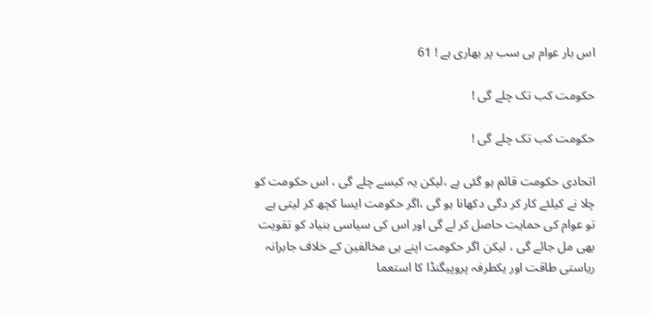اس بار عوام ہی سب پر بھاری ہے ! 61

حکومت کب تک چلے گی !

حکومت کب تک چلے گی !

اتحادی حکومت قائم ہو گئی ہے ،لیکن یہ کیسے چلے گی ، اس حکومت کو چلا نے کیلئے کار کر دگی دکھانا ہو گی ،اگر حکومت ایسا کچھ کر لیتی ہے تو عوام کی حمایت حاصل کر لے گی اور اس کی سیاسی بنیاد کو تقویت بھی مل جائے گی ، لیکن اگر حکومت اپنے ہی مخالفین کے خلاف جابرانہ ریاستی طاقت اور یکطرفہ پروپیگنڈا کا استعما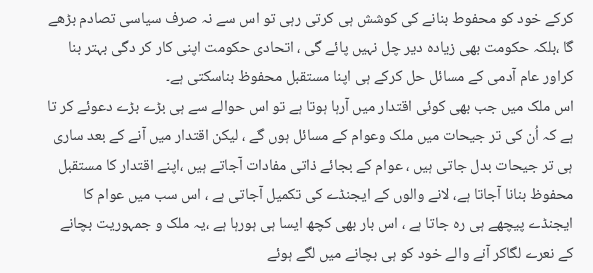کرکے خود کو محفوط بنانے کی کوشش ہی کرتی رہی تو اس سے نہ صرف سیاسی تصادم بڑھے گا ،بلکہ حکومت بھی زیادہ دیر چل نہیں پائے گی ، اتحادی حکومت اپنی کار کر دگی بہتر بنا کراور عام آدمی کے مسائل حل کرکے ہی اپنا مستقبل محفوظ بناسکتی ہے۔
اس ملک میں جب بھی کوئی اقتدار میں آرہا ہوتا ہے تو اس حوالے سے ہی بڑے بڑے دعوئے کر تا ہے کہ اُن کی تر جیحات میں ملک وعوام کے مسائل ہوں گے ، لیکن اقتدار میں آنے کے بعد ساری ہی تر جیحات بدل جاتی ہیں ، عوام کے بجائے ذاتی مفادات آجاتے ہیں ،اپنے اقتدار کا مستقبل محفوظ بنانا آجاتا ہے، لانے والوں کے ایجنڈے کی تکمیل آجاتی ہے ، اس سب میں عوام کا ایجنڈے پیچھے ہی رہ جاتا ہے ، اس بار بھی کچھ ایسا ہی ہورہا ہے ،یہ ملک و جمہوریت بچانے کے نعرے لگاکر آنے والے خود کو ہی بچانے میں لگے ہوئے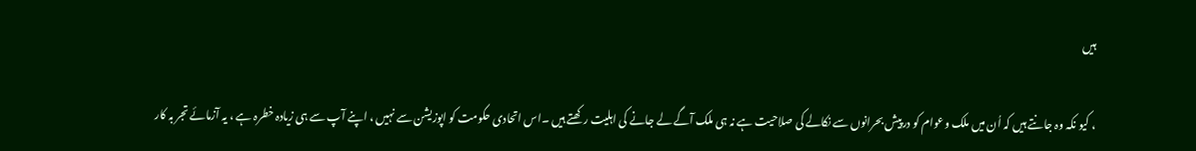ہیں

، کیو نکہ وہ جانتے ہیں کہ اُن میں ملک وعوام کو درپیش بحرانوں سے نکالے کی صلاحیت ہے نہ ہی ملک آگے لے جانے کی اہلیت رکھتے ہیں ۔اس اتحادی حکومت کو اپوزیشن سے نہیں ، اپنے آپ سے ہی زیادہ خطرہ ہے ، یہ آزمائے تجر بہ کار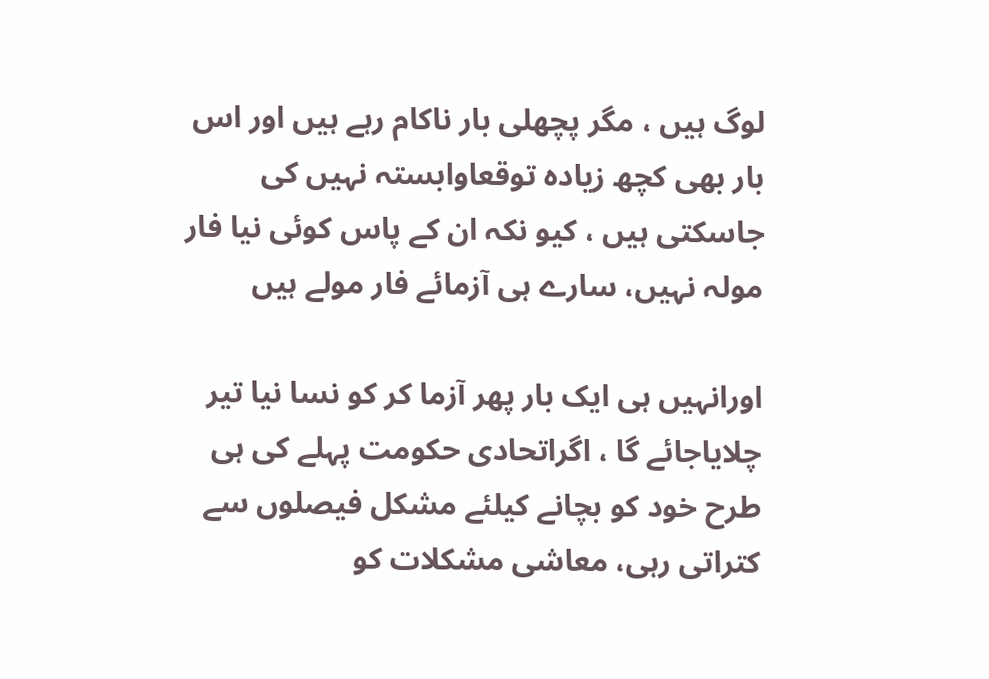لوگ ہیں ، مگر پچھلی بار ناکام رہے ہیں اور اس بار بھی کچھ زیادہ توقعاوابستہ نہیں کی جاسکتی ہیں ، کیو نکہ ان کے پاس کوئی نیا فار مولہ نہیں، سارے ہی آزمائے فار مولے ہیں

اورانہیں ہی ایک بار پھر آزما کر کو نسا نیا تیر چلایاجائے گا ، اگراتحادی حکومت پہلے کی ہی طرح خود کو بچانے کیلئے مشکل فیصلوں سے کتراتی رہی، معاشی مشکلات کو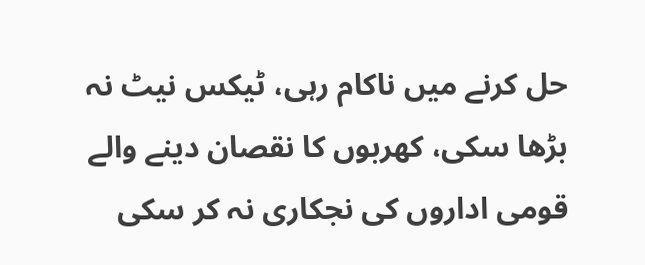حل کرنے میں ناکام رہی، ٹیکس نیٹ نہ بڑھا سکی، کھربوں کا نقصان دینے والے قومی اداروں کی نجکاری نہ کر سکی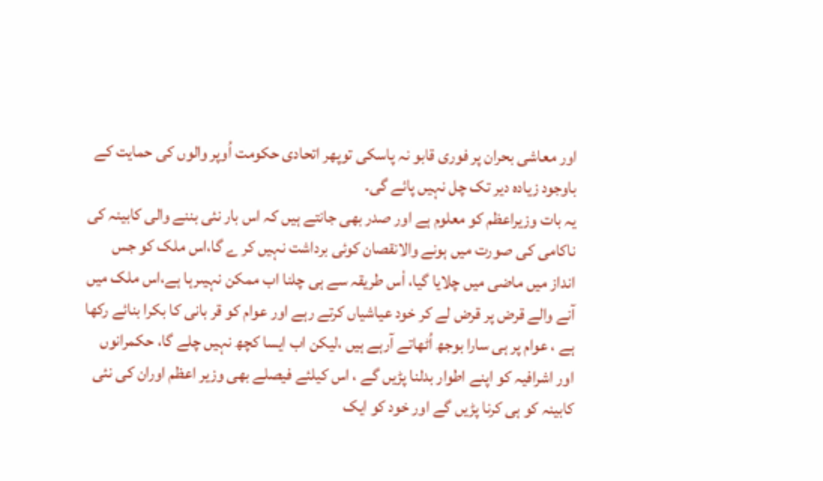اور معاشی بحران پر فوری قابو نہ پاسکی توپھر اتحادی حکومت اُوپر والوں کی حمایت کے باوجود زیادہ دیر تک چل نہیں پائے گی۔
یہ بات وزیراعظم کو معلوم ہے اور صدر بھی جانتے ہیں کہ اس بار نئی بننے والی کابینہ کی ناکامی کی صورت میں ہونے والانقصان کوئی برداشت نہیں کر ے گا،اس ملک کو جس انداز میں ماضی میں چلایا گیا، اْس طریقہ سے ہی چلنا اب ممکن نہیںرہا ہے،اس ملک میں آنے والے قرض پر قرض لے کر خود عیاشیاں کرتے رہے اور عوام کو قر بانی کا بکرا بنائے رکھا ہے ، عوام پر ہی سارا بوجھ اُٹھاتے آرہے ہیں ،لیکن اب ایسا کچھ نہیں چلے گا، حکمرانوں اور اشرافیہ کو اپنے اطوار بدلنا پڑیں گے ، اس کیلئے فیصلے بھی وزیر اعظم اوران کی نئی کابینہ کو ہی کرنا پڑیں گے اور خود کو ایک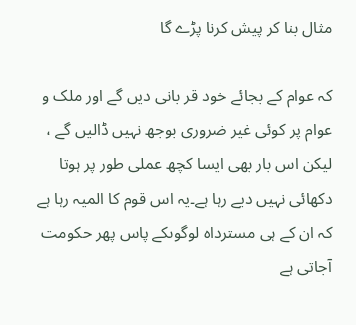مثال بنا کر پیش کرنا پڑے گا

کہ عوام کے بجائے خود قر بانی دیں گے اور ملک و عوام پر کوئی غیر ضروری بوجھ نہیں ڈالیں گے ، لیکن اس بار بھی ایسا کچھ عملی طور پر ہوتا دکھائی نہیں دیے رہا ہے۔یہ اس قوم کا المیہ رہا ہے کہ ان کے ہی مسترداہ لوگوںکے پاس پھر حکومت آجاتی ہے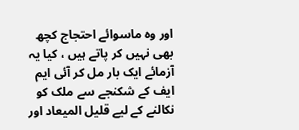اور وہ ماسوائے احتجاج کچھ بھی نہیں کر پاتے ہیں ، کیا یہ آزمائے ایک بار مل کر آئی ایم ایف کے شکنجے سے ملک کو نکالنے کے لیے قلیل المیعاد اور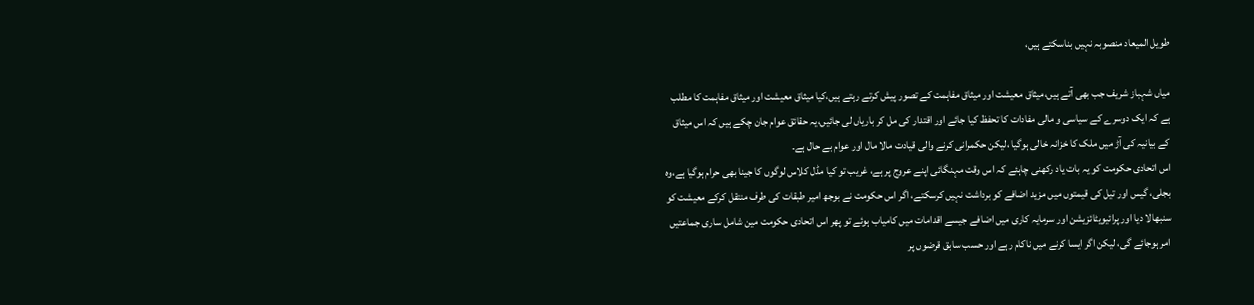طویل المیعاد منصوبہ نہیں بناسکتے ہیں،

میاں شہباز شریف جب بھی آتے ہیں،میثاق معیشت اور میثاق مفاہمت کے تصور پیش کرتے رہتے ہیں،کیا میثاق معیشت اور میثاق مفاہمت کا مطلب ہے کہ ایک دوسرے کے سیاسی و مالی مفادات کا تحفظ کیا جائے اور اقتدار کی مل کر باریاں لی جائیں،یہ حقائق عوام جان چکے ہیں کہ اس میثاق کے بیانیہ کی آڑ میں ملک کا خزانہ خالی ہوگیا ،لیکن حکمرانی کرنے والی قیادت مالا مال اور عوام بے حال ہے۔
اس اتحادی حکومت کو یہ بات یاد رکھنی چاہئے کہ اس وقت مہنگائی اپنے عروج پر ہے، غریب تو کیا مڈل کلاس لوگوں کا جینا بھی حرام ہوگیا ہے،وہ بجلی، گیس اور تیل کی قیمتوں میں مزید اضافے کو برداشت نہیں کرسکتے، اگر اس حکومت نے بوجھ امیر طبقات کی طرف منتقل کرکے معیشت کو سنبھالا دیا اور پرائیویٹائزیشن اور سرمایہ کاری میں اضافے جیسے اقدامات میں کامیاب ہوئے تو پھر اس اتحادی حکومت مین شامل ساری جماعتیں امر ہوجائے گی، لیکن اگر ایسا کرنے میں ناکام رہے اور حسب سابق قرضوں پر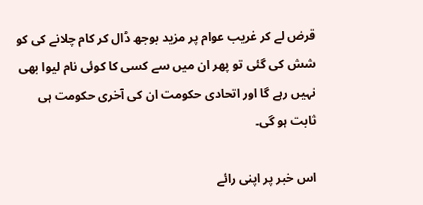قرض لے کر غریب عوام پر مزید بوجھ ڈال کر کام چلانے کی کو شش کی گئی تو پھر ان میں سے کسی کا کوئی نام لیوا بھی نہیں رہے گا اور اتحادی حکومت ان کی آخری حکومت ہی ثابت ہو گی۔

اس خبر پر اپنی رائے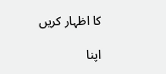کا اظہار کریں

اپنا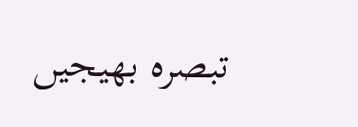تبصرہ بھیجیں